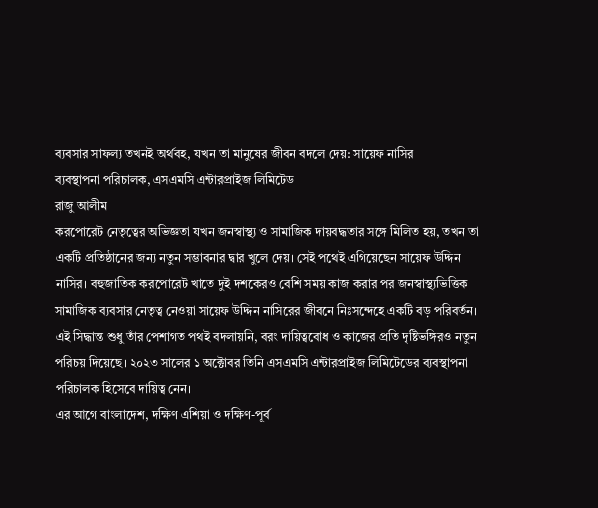ব্যবসার সাফল্য তখনই অর্থবহ, যখন তা মানুষের জীবন বদলে দেয়: সায়েফ নাসির
ব্যবস্থাপনা পরিচালক, এসএমসি এন্টারপ্রাইজ লিমিটেড
রাজু আলীম
করপোরেট নেতৃত্বের অভিজ্ঞতা যখন জনস্বাস্থ্য ও সামাজিক দায়বদ্ধতার সঙ্গে মিলিত হয়, তখন তা একটি প্রতিষ্ঠানের জন্য নতুন সম্ভাবনার দ্বার খুলে দেয়। সেই পথেই এগিয়েছেন সায়েফ উদ্দিন নাসির। বহুজাতিক করপোরেট খাতে দুই দশকেরও বেশি সময় কাজ করার পর জনস্বাস্থ্যভিত্তিক সামাজিক ব্যবসার নেতৃত্ব নেওয়া সায়েফ উদ্দিন নাসিরের জীবনে নিঃসন্দেহে একটি বড় পরিবর্তন। এই সিদ্ধান্ত শুধু তাঁর পেশাগত পথই বদলায়নি, বরং দায়িত্ববোধ ও কাজের প্রতি দৃষ্টিভঙ্গিরও নতুন পরিচয় দিয়েছে। ২০২৩ সালের ১ অক্টোবর তিনি এসএমসি এন্টারপ্রাইজ লিমিটেডের ব্যবস্থাপনা পরিচালক হিসেবে দায়িত্ব নেন।
এর আগে বাংলাদেশ, দক্ষিণ এশিয়া ও দক্ষিণ-পূর্ব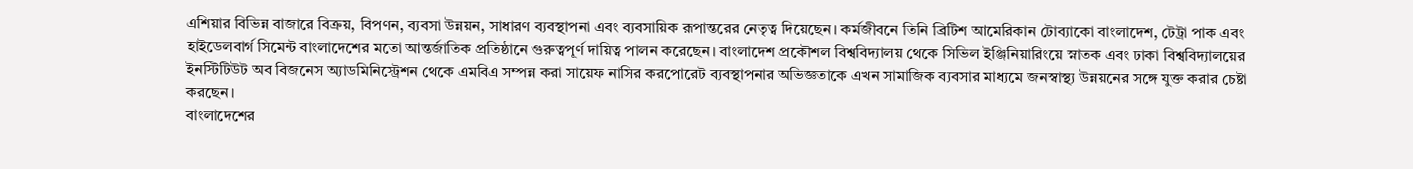এশিয়ার বিভিন্ন বাজারে বিক্রয়, বিপণন, ব্যবসা উন্নয়ন, সাধারণ ব্যবস্থাপনা এবং ব্যবসায়িক রূপান্তরের নেতৃত্ব দিয়েছেন। কর্মজীবনে তিনি ব্রিটিশ আমেরিকান টোব্যাকো বাংলাদেশ, টেট্রা পাক এবং হাইডেলবার্গ সিমেন্ট বাংলাদেশের মতো আন্তর্জাতিক প্রতিষ্ঠানে গুরুত্বপূর্ণ দায়িত্ব পালন করেছেন। বাংলাদেশ প্রকৌশল বিশ্ববিদ্যালয় থেকে সিভিল ইঞ্জিনিয়ারিংয়ে স্নাতক এবং ঢাকা বিশ্ববিদ্যালয়ের ইনস্টিটিউট অব বিজনেস অ্যাডমিনিস্ট্রেশন থেকে এমবিএ সম্পন্ন করা সায়েফ নাসির করপোরেট ব্যবস্থাপনার অভিজ্ঞতাকে এখন সামাজিক ব্যবসার মাধ্যমে জনস্বাস্থ্য উন্নয়নের সঙ্গে যুক্ত করার চেষ্টা করছেন।
বাংলাদেশের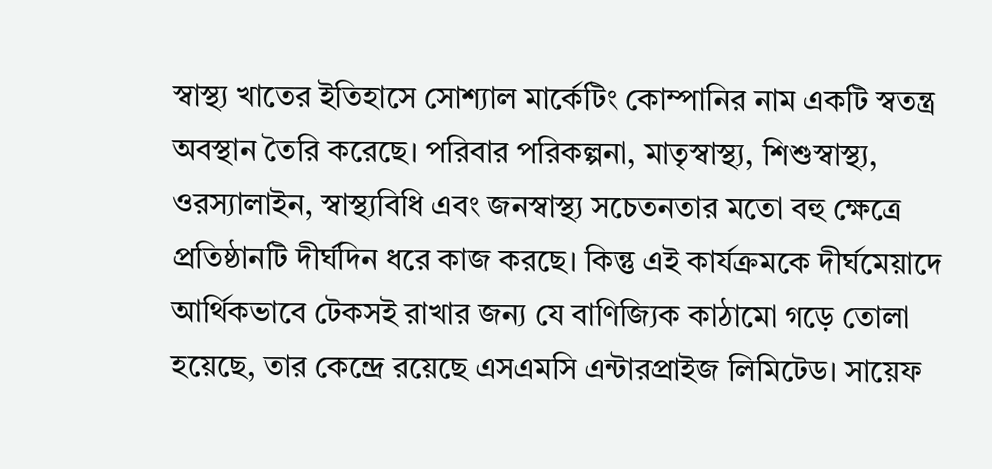স্বাস্থ্য খাতের ইতিহাসে সোশ্যাল মার্কেটিং কোম্পানির নাম একটি স্বতন্ত্র অবস্থান তৈরি করেছে। পরিবার পরিকল্পনা, মাতৃস্বাস্থ্য, শিশুস্বাস্থ্য, ওরস্যালাইন, স্বাস্থ্যবিধি এবং জনস্বাস্থ্য সচেতনতার মতো বহু ক্ষেত্রে প্রতিষ্ঠানটি দীর্ঘদিন ধরে কাজ করছে। কিন্তু এই কার্যক্রমকে দীর্ঘমেয়াদে আর্থিকভাবে টেকসই রাখার জন্য যে বাণিজ্যিক কাঠামো গড়ে তোলা হয়েছে, তার কেন্দ্রে রয়েছে এসএমসি এন্টারপ্রাইজ লিমিটেড। সায়েফ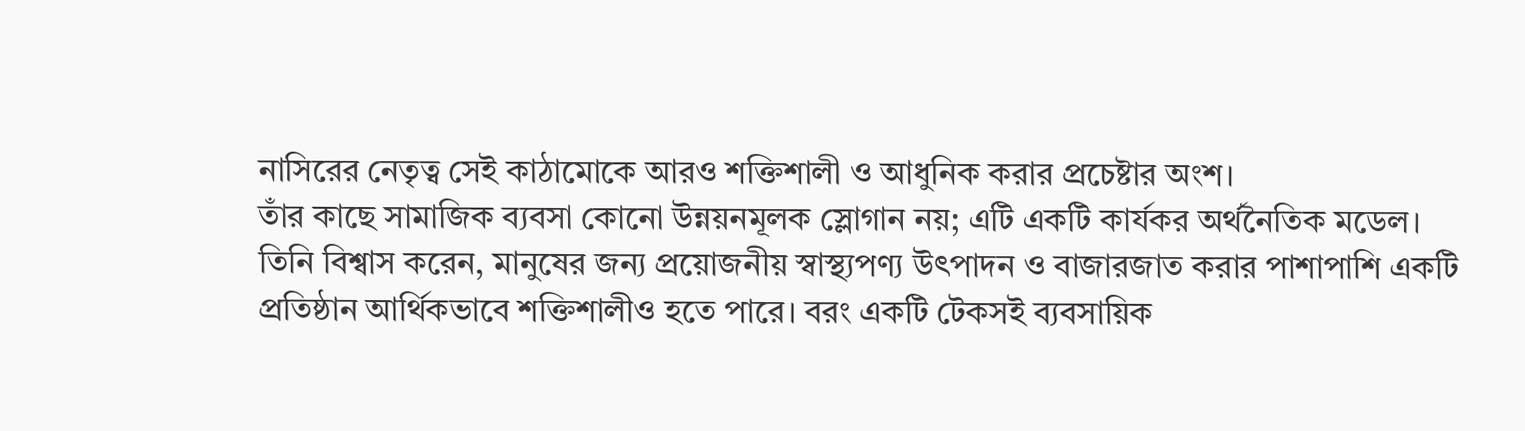নাসিরের নেতৃত্ব সেই কাঠামোকে আরও শক্তিশালী ও আধুনিক করার প্রচেষ্টার অংশ।
তাঁর কাছে সামাজিক ব্যবসা কোনো উন্নয়নমূলক স্লোগান নয়; এটি একটি কার্যকর অর্থনৈতিক মডেল। তিনি বিশ্বাস করেন, মানুষের জন্য প্রয়োজনীয় স্বাস্থ্যপণ্য উৎপাদন ও বাজারজাত করার পাশাপাশি একটি প্রতিষ্ঠান আর্থিকভাবে শক্তিশালীও হতে পারে। বরং একটি টেকসই ব্যবসায়িক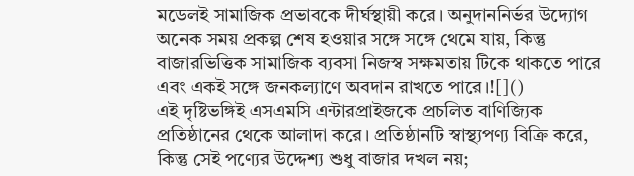মডেলই সামাজিক প্রভাবকে দীর্ঘস্থায়ী করে। অনুদাননির্ভর উদ্যোগ অনেক সময় প্রকল্প শেষ হওয়ার সঙ্গে সঙ্গে থেমে যায়, কিন্তু বাজারভিত্তিক সামাজিক ব্যবসা নিজস্ব সক্ষমতায় টিকে থাকতে পারে এবং একই সঙ্গে জনকল্যাণে অবদান রাখতে পারে।![]()
এই দৃষ্টিভঙ্গিই এসএমসি এন্টারপ্রাইজকে প্রচলিত বাণিজ্যিক প্রতিষ্ঠানের থেকে আলাদা করে। প্রতিষ্ঠানটি স্বাস্থ্যপণ্য বিক্রি করে, কিন্তু সেই পণ্যের উদ্দেশ্য শুধু বাজার দখল নয়;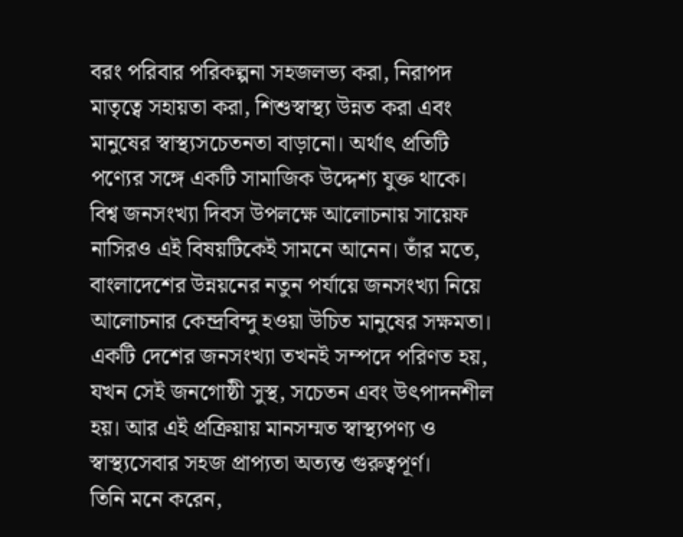বরং পরিবার পরিকল্পনা সহজলভ্য করা, নিরাপদ মাতৃত্বে সহায়তা করা, শিশুস্বাস্থ্য উন্নত করা এবং মানুষের স্বাস্থ্যসচেতনতা বাড়ানো। অর্থাৎ প্রতিটি পণ্যের সঙ্গে একটি সামাজিক উদ্দেশ্য যুক্ত থাকে।
বিশ্ব জনসংখ্যা দিবস উপলক্ষে আলোচনায় সায়েফ নাসিরও এই বিষয়টিকেই সামনে আনেন। তাঁর মতে, বাংলাদেশের উন্নয়নের নতুন পর্যায়ে জনসংখ্যা নিয়ে আলোচনার কেন্দ্রবিন্দু হওয়া উচিত মানুষের সক্ষমতা। একটি দেশের জনসংখ্যা তখনই সম্পদে পরিণত হয়, যখন সেই জনগোষ্ঠী সুস্থ, সচেতন এবং উৎপাদনশীল হয়। আর এই প্রক্রিয়ায় মানসম্মত স্বাস্থ্যপণ্য ও স্বাস্থ্যসেবার সহজ প্রাপ্যতা অত্যন্ত গুরুত্বপূর্ণ।
তিনি মনে করেন,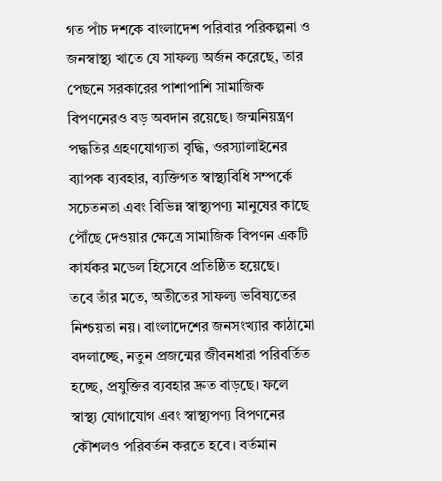গত পাঁচ দশকে বাংলাদেশ পরিবার পরিকল্পনা ও জনস্বাস্থ্য খাতে যে সাফল্য অর্জন করেছে, তার পেছনে সরকারের পাশাপাশি সামাজিক বিপণনেরও বড় অবদান রয়েছে। জন্মনিয়ন্ত্রণ পদ্ধতির গ্রহণযোগ্যতা বৃদ্ধি, ওরস্যালাইনের ব্যাপক ব্যবহার, ব্যক্তিগত স্বাস্থ্যবিধি সম্পর্কে সচেতনতা এবং বিভিন্ন স্বাস্থ্যপণ্য মানুষের কাছে পৌঁছে দেওয়ার ক্ষেত্রে সামাজিক বিপণন একটি কার্যকর মডেল হিসেবে প্রতিষ্ঠিত হয়েছে।
তবে তাঁর মতে, অতীতের সাফল্য ভবিষ্যতের নিশ্চয়তা নয়। বাংলাদেশের জনসংখ্যার কাঠামো বদলাচ্ছে, নতুন প্রজন্মের জীবনধারা পরিবর্তিত হচ্ছে, প্রযুক্তির ব্যবহার দ্রুত বাড়ছে। ফলে স্বাস্থ্য যোগাযোগ এবং স্বাস্থ্যপণ্য বিপণনের কৌশলও পরিবর্তন করতে হবে। বর্তমান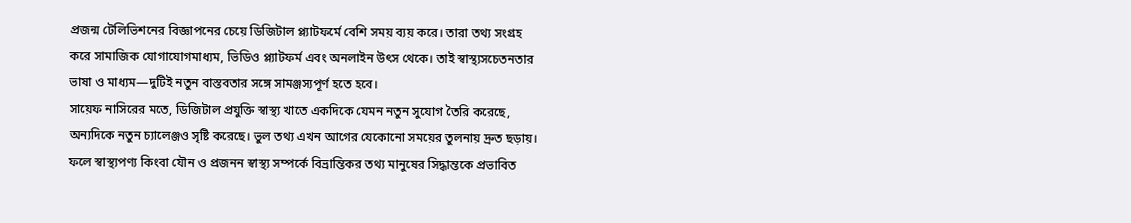প্রজন্ম টেলিভিশনের বিজ্ঞাপনের চেয়ে ডিজিটাল প্ল্যাটফর্মে বেশি সময় ব্যয় করে। তারা তথ্য সংগ্রহ করে সামাজিক যোগাযোগমাধ্যম, ভিডিও প্ল্যাটফর্ম এবং অনলাইন উৎস থেকে। তাই স্বাস্থ্যসচেতনতার ভাষা ও মাধ্যম—দুটিই নতুন বাস্তবতার সঙ্গে সামঞ্জস্যপূর্ণ হতে হবে।
সায়েফ নাসিরের মতে, ডিজিটাল প্রযুক্তি স্বাস্থ্য খাতে একদিকে যেমন নতুন সুযোগ তৈরি করেছে, অন্যদিকে নতুন চ্যালেঞ্জও সৃষ্টি করেছে। ভুল তথ্য এখন আগের যেকোনো সময়ের তুলনায় দ্রুত ছড়ায়। ফলে স্বাস্থ্যপণ্য কিংবা যৌন ও প্রজনন স্বাস্থ্য সম্পর্কে বিভ্রান্তিকর তথ্য মানুষের সিদ্ধান্তকে প্রভাবিত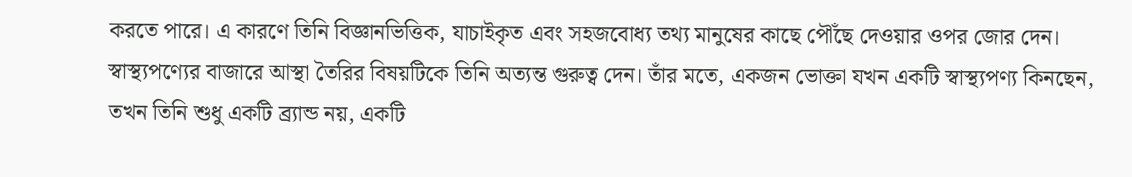করতে পারে। এ কারণে তিনি বিজ্ঞানভিত্তিক, যাচাইকৃত এবং সহজবোধ্য তথ্য মানুষের কাছে পৌঁছে দেওয়ার ওপর জোর দেন।
স্বাস্থ্যপণ্যের বাজারে আস্থা তৈরির বিষয়টিকে তিনি অত্যন্ত গুরুত্ব দেন। তাঁর মতে, একজন ভোক্তা যখন একটি স্বাস্থ্যপণ্য কিনছেন, তখন তিনি শুধু একটি ব্র্যান্ড নয়, একটি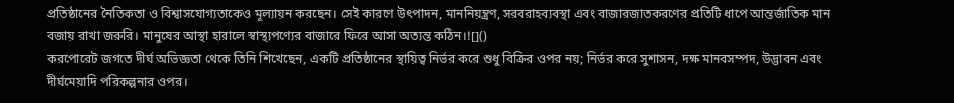প্রতিষ্ঠানের নৈতিকতা ও বিশ্বাসযোগ্যতাকেও মূল্যায়ন করছেন। সেই কারণে উৎপাদন, মাননিয়ন্ত্রণ, সরবরাহব্যবস্থা এবং বাজারজাতকরণের প্রতিটি ধাপে আন্তর্জাতিক মান বজায় রাখা জরুরি। মানুষের আস্থা হারালে স্বাস্থ্যপণ্যের বাজারে ফিরে আসা অত্যন্ত কঠিন।![]()
করপোরেট জগতে দীর্ঘ অভিজ্ঞতা থেকে তিনি শিখেছেন, একটি প্রতিষ্ঠানের স্থায়িত্ব নির্ভর করে শুধু বিক্রির ওপর নয়; নির্ভর করে সুশাসন, দক্ষ মানবসম্পদ, উদ্ভাবন এবং দীর্ঘমেয়াদি পরিকল্পনার ওপর।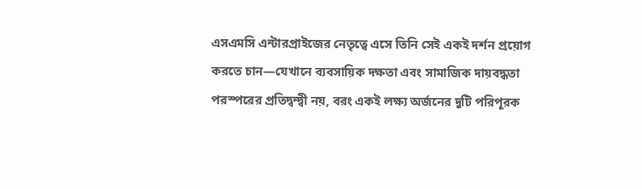এসএমসি এন্টারপ্রাইজের নেতৃত্বে এসে তিনি সেই একই দর্শন প্রয়োগ করতে চান—যেখানে ব্যবসায়িক দক্ষতা এবং সামাজিক দায়বদ্ধতা পরস্পরের প্রতিদ্বন্দ্বী নয়, বরং একই লক্ষ্য অর্জনের দুটি পরিপূরক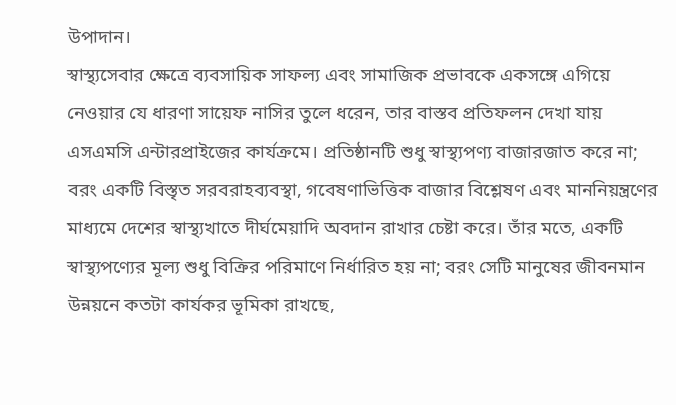উপাদান।
স্বাস্থ্যসেবার ক্ষেত্রে ব্যবসায়িক সাফল্য এবং সামাজিক প্রভাবকে একসঙ্গে এগিয়ে নেওয়ার যে ধারণা সায়েফ নাসির তুলে ধরেন, তার বাস্তব প্রতিফলন দেখা যায় এসএমসি এন্টারপ্রাইজের কার্যক্রমে। প্রতিষ্ঠানটি শুধু স্বাস্থ্যপণ্য বাজারজাত করে না; বরং একটি বিস্তৃত সরবরাহব্যবস্থা, গবেষণাভিত্তিক বাজার বিশ্লেষণ এবং মাননিয়ন্ত্রণের মাধ্যমে দেশের স্বাস্থ্যখাতে দীর্ঘমেয়াদি অবদান রাখার চেষ্টা করে। তাঁর মতে, একটি স্বাস্থ্যপণ্যের মূল্য শুধু বিক্রির পরিমাণে নির্ধারিত হয় না; বরং সেটি মানুষের জীবনমান উন্নয়নে কতটা কার্যকর ভূমিকা রাখছে,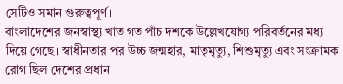সেটিও সমান গুরুত্বপূর্ণ।
বাংলাদেশের জনস্বাস্থ্য খাত গত পাঁচ দশকে উল্লেখযোগ্য পরিবর্তনের মধ্য দিয়ে গেছে। স্বাধীনতার পর উচ্চ জন্মহার, মাতৃমৃত্যু, শিশুমৃত্যু এবং সংক্রামক রোগ ছিল দেশের প্রধান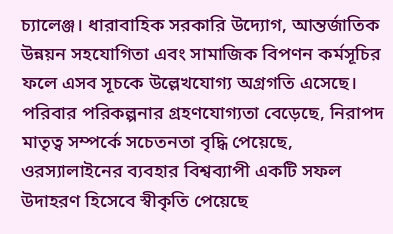চ্যালেঞ্জ। ধারাবাহিক সরকারি উদ্যোগ, আন্তর্জাতিক উন্নয়ন সহযোগিতা এবং সামাজিক বিপণন কর্মসূচির ফলে এসব সূচকে উল্লেখযোগ্য অগ্রগতি এসেছে। পরিবার পরিকল্পনার গ্রহণযোগ্যতা বেড়েছে, নিরাপদ মাতৃত্ব সম্পর্কে সচেতনতা বৃদ্ধি পেয়েছে, ওরস্যালাইনের ব্যবহার বিশ্বব্যাপী একটি সফল উদাহরণ হিসেবে স্বীকৃতি পেয়েছে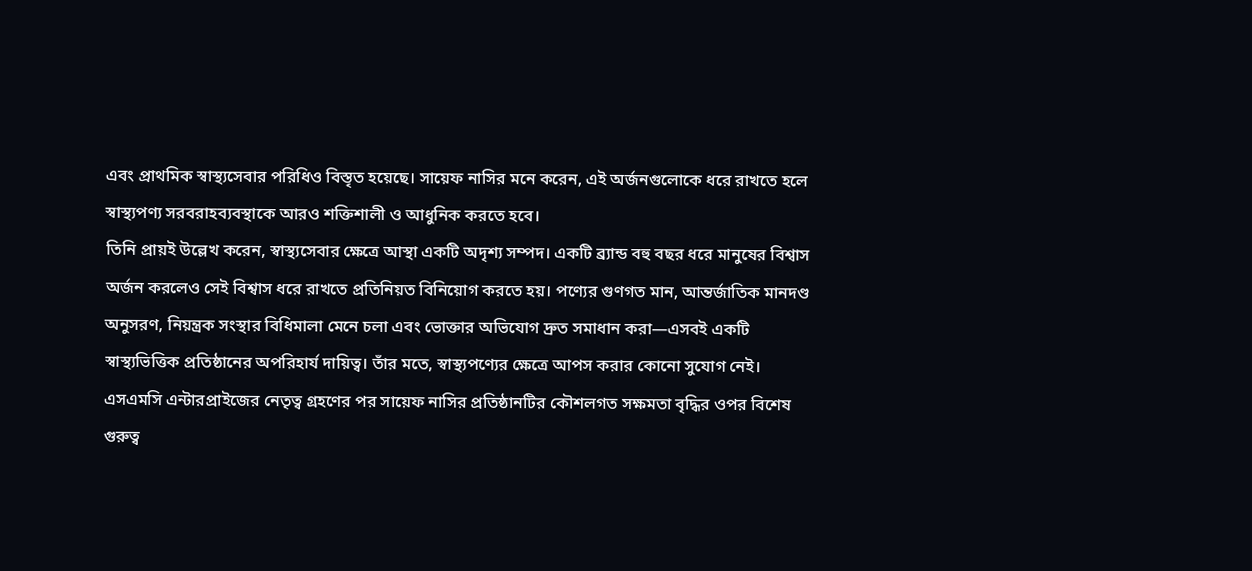এবং প্রাথমিক স্বাস্থ্যসেবার পরিধিও বিস্তৃত হয়েছে। সায়েফ নাসির মনে করেন, এই অর্জনগুলোকে ধরে রাখতে হলে স্বাস্থ্যপণ্য সরবরাহব্যবস্থাকে আরও শক্তিশালী ও আধুনিক করতে হবে।
তিনি প্রায়ই উল্লেখ করেন, স্বাস্থ্যসেবার ক্ষেত্রে আস্থা একটি অদৃশ্য সম্পদ। একটি ব্র্যান্ড বহু বছর ধরে মানুষের বিশ্বাস অর্জন করলেও সেই বিশ্বাস ধরে রাখতে প্রতিনিয়ত বিনিয়োগ করতে হয়। পণ্যের গুণগত মান, আন্তর্জাতিক মানদণ্ড অনুসরণ, নিয়ন্ত্রক সংস্থার বিধিমালা মেনে চলা এবং ভোক্তার অভিযোগ দ্রুত সমাধান করা—এসবই একটি স্বাস্থ্যভিত্তিক প্রতিষ্ঠানের অপরিহার্য দায়িত্ব। তাঁর মতে, স্বাস্থ্যপণ্যের ক্ষেত্রে আপস করার কোনো সুযোগ নেই।
এসএমসি এন্টারপ্রাইজের নেতৃত্ব গ্রহণের পর সায়েফ নাসির প্রতিষ্ঠানটির কৌশলগত সক্ষমতা বৃদ্ধির ওপর বিশেষ গুরুত্ব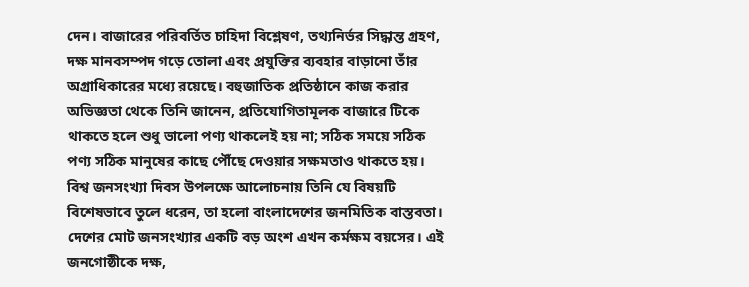দেন। বাজারের পরিবর্তিত চাহিদা বিশ্লেষণ, তথ্যনির্ভর সিদ্ধান্ত গ্রহণ, দক্ষ মানবসম্পদ গড়ে তোলা এবং প্রযুক্তির ব্যবহার বাড়ানো তাঁর অগ্রাধিকারের মধ্যে রয়েছে। বহুজাতিক প্রতিষ্ঠানে কাজ করার অভিজ্ঞতা থেকে তিনি জানেন, প্রতিযোগিতামূলক বাজারে টিকে থাকতে হলে শুধু ভালো পণ্য থাকলেই হয় না; সঠিক সময়ে সঠিক পণ্য সঠিক মানুষের কাছে পৌঁছে দেওয়ার সক্ষমতাও থাকতে হয়।
বিশ্ব জনসংখ্যা দিবস উপলক্ষে আলোচনায় তিনি যে বিষয়টি বিশেষভাবে তুলে ধরেন, তা হলো বাংলাদেশের জনমিতিক বাস্তবতা। দেশের মোট জনসংখ্যার একটি বড় অংশ এখন কর্মক্ষম বয়সের। এই জনগোষ্ঠীকে দক্ষ,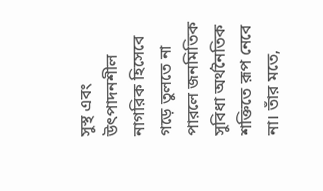সুস্থ এবং উৎপাদনশীল নাগরিক হিসেবে গড়ে তুলতে না পারলে জনমিতিক সুবিধা অর্থনৈতিক শক্তিতে রূপ নেবে না। তাঁর মতে,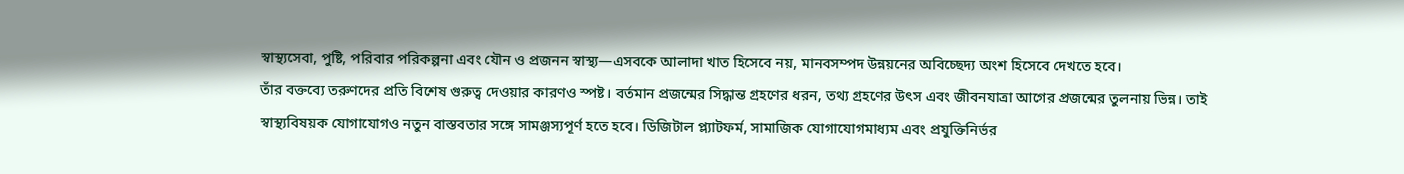স্বাস্থ্যসেবা, পুষ্টি, পরিবার পরিকল্পনা এবং যৌন ও প্রজনন স্বাস্থ্য—এসবকে আলাদা খাত হিসেবে নয়, মানবসম্পদ উন্নয়নের অবিচ্ছেদ্য অংশ হিসেবে দেখতে হবে।
তাঁর বক্তব্যে তরুণদের প্রতি বিশেষ গুরুত্ব দেওয়ার কারণও স্পষ্ট। বর্তমান প্রজন্মের সিদ্ধান্ত গ্রহণের ধরন, তথ্য গ্রহণের উৎস এবং জীবনযাত্রা আগের প্রজন্মের তুলনায় ভিন্ন। তাই স্বাস্থ্যবিষয়ক যোগাযোগও নতুন বাস্তবতার সঙ্গে সামঞ্জস্যপূর্ণ হতে হবে। ডিজিটাল প্ল্যাটফর্ম, সামাজিক যোগাযোগমাধ্যম এবং প্রযুক্তিনির্ভর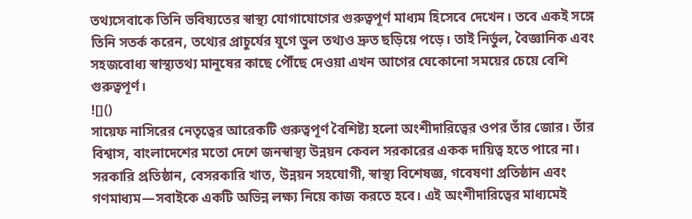তথ্যসেবাকে তিনি ভবিষ্যতের স্বাস্থ্য যোগাযোগের গুরুত্বপূর্ণ মাধ্যম হিসেবে দেখেন। তবে একই সঙ্গে তিনি সতর্ক করেন, তথ্যের প্রাচুর্যের যুগে ভুল তথ্যও দ্রুত ছড়িয়ে পড়ে। তাই নির্ভুল, বৈজ্ঞানিক এবং সহজবোধ্য স্বাস্থ্যতথ্য মানুষের কাছে পৌঁছে দেওয়া এখন আগের যেকোনো সময়ের চেয়ে বেশি গুরুত্বপূর্ণ।
![]()
সায়েফ নাসিরের নেতৃত্বের আরেকটি গুরুত্বপূর্ণ বৈশিষ্ট্য হলো অংশীদারিত্বের ওপর তাঁর জোর। তাঁর বিশ্বাস, বাংলাদেশের মতো দেশে জনস্বাস্থ্য উন্নয়ন কেবল সরকারের একক দায়িত্ব হতে পারে না। সরকারি প্রতিষ্ঠান, বেসরকারি খাত, উন্নয়ন সহযোগী, স্বাস্থ্য বিশেষজ্ঞ, গবেষণা প্রতিষ্ঠান এবং গণমাধ্যম—সবাইকে একটি অভিন্ন লক্ষ্য নিয়ে কাজ করতে হবে। এই অংশীদারিত্বের মাধ্যমেই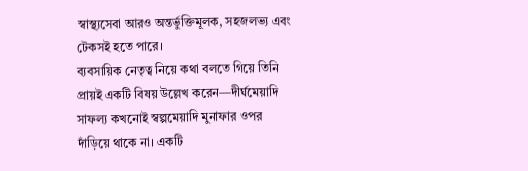স্বাস্থ্যসেবা আরও অন্তর্ভুক্তিমূলক, সহজলভ্য এবং টেকসই হতে পারে।
ব্যবসায়িক নেতৃত্ব নিয়ে কথা বলতে গিয়ে তিনি প্রায়ই একটি বিষয় উল্লেখ করেন—দীর্ঘমেয়াদি সাফল্য কখনোই স্বল্পমেয়াদি মুনাফার ওপর দাঁড়িয়ে থাকে না। একটি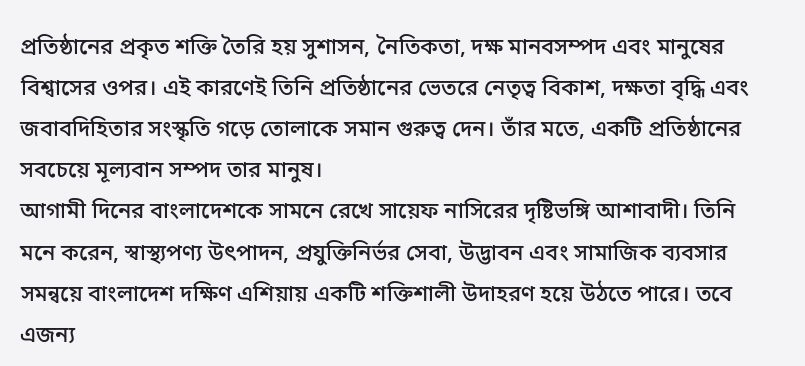প্রতিষ্ঠানের প্রকৃত শক্তি তৈরি হয় সুশাসন, নৈতিকতা, দক্ষ মানবসম্পদ এবং মানুষের বিশ্বাসের ওপর। এই কারণেই তিনি প্রতিষ্ঠানের ভেতরে নেতৃত্ব বিকাশ, দক্ষতা বৃদ্ধি এবং জবাবদিহিতার সংস্কৃতি গড়ে তোলাকে সমান গুরুত্ব দেন। তাঁর মতে, একটি প্রতিষ্ঠানের সবচেয়ে মূল্যবান সম্পদ তার মানুষ।
আগামী দিনের বাংলাদেশকে সামনে রেখে সায়েফ নাসিরের দৃষ্টিভঙ্গি আশাবাদী। তিনি মনে করেন, স্বাস্থ্যপণ্য উৎপাদন, প্রযুক্তিনির্ভর সেবা, উদ্ভাবন এবং সামাজিক ব্যবসার সমন্বয়ে বাংলাদেশ দক্ষিণ এশিয়ায় একটি শক্তিশালী উদাহরণ হয়ে উঠতে পারে। তবে এজন্য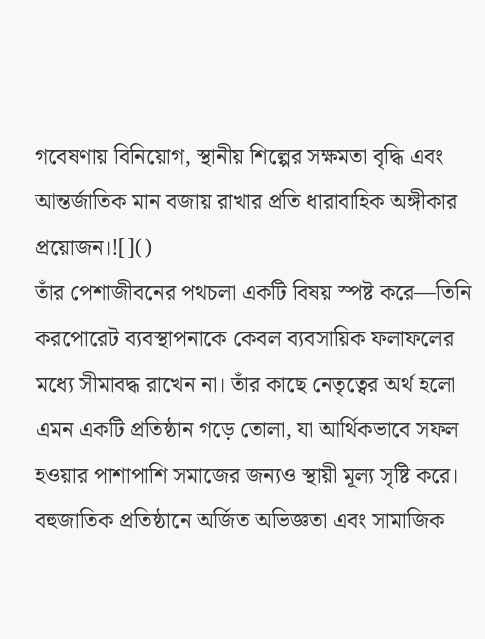গবেষণায় বিনিয়োগ, স্থানীয় শিল্পের সক্ষমতা বৃদ্ধি এবং আন্তর্জাতিক মান বজায় রাখার প্রতি ধারাবাহিক অঙ্গীকার প্রয়োজন।![]()
তাঁর পেশাজীবনের পথচলা একটি বিষয় স্পষ্ট করে—তিনি করপোরেট ব্যবস্থাপনাকে কেবল ব্যবসায়িক ফলাফলের মধ্যে সীমাবদ্ধ রাখেন না। তাঁর কাছে নেতৃত্বের অর্থ হলো এমন একটি প্রতিষ্ঠান গড়ে তোলা, যা আর্থিকভাবে সফল হওয়ার পাশাপাশি সমাজের জন্যও স্থায়ী মূল্য সৃষ্টি করে। বহুজাতিক প্রতিষ্ঠানে অর্জিত অভিজ্ঞতা এবং সামাজিক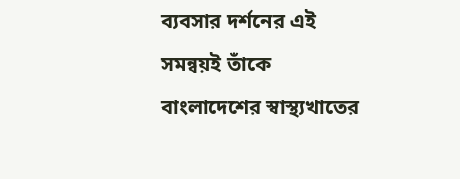ব্যবসার দর্শনের এই সমন্বয়ই তাঁকে বাংলাদেশের স্বাস্থ্যখাতের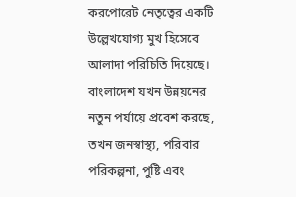করপোরেট নেতৃত্বের একটি উল্লেখযোগ্য মুখ হিসেবে আলাদা পরিচিতি দিয়েছে।
বাংলাদেশ যখন উন্নয়নের নতুন পর্যায়ে প্রবেশ করছে, তখন জনস্বাস্থ্য, পরিবার পরিকল্পনা, পুষ্টি এবং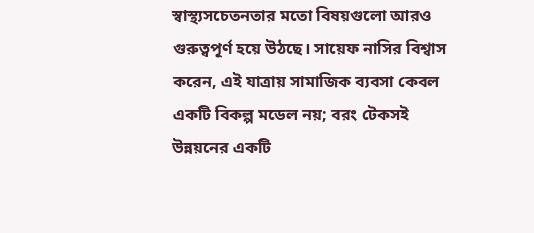স্বাস্থ্যসচেতনতার মতো বিষয়গুলো আরও গুরুত্বপূর্ণ হয়ে উঠছে। সায়েফ নাসির বিশ্বাস করেন, এই যাত্রায় সামাজিক ব্যবসা কেবল একটি বিকল্প মডেল নয়; বরং টেকসই উন্নয়নের একটি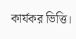কার্যকর ভিত্তি।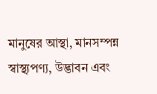মানুষের আস্থা, মানসম্পন্ন স্বাস্থ্যপণ্য, উদ্ভাবন এবং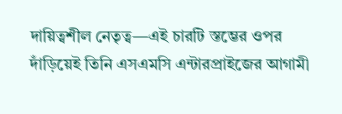দায়িত্বশীল নেতৃত্ব—এই চারটি স্তম্ভের ওপর দাঁড়িয়েই তিনি এসএমসি এন্টারপ্রাইজের আগামী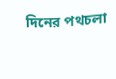দিনের পথচলা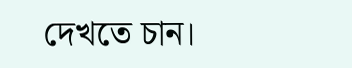দেখতে চান।